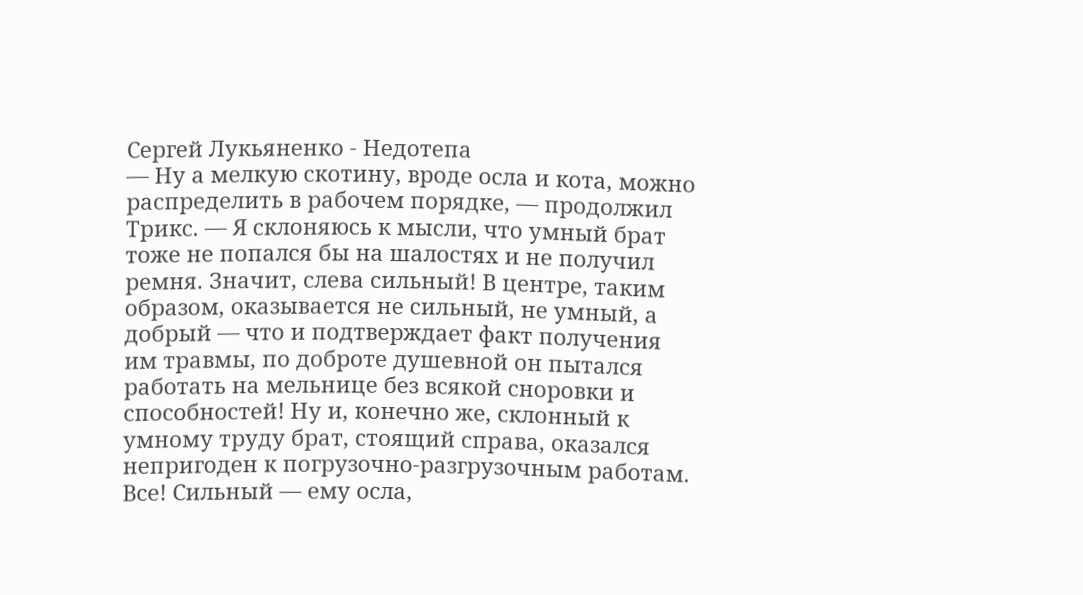Сергей Лукьяненко - Недотепа
— Ну а мелкую скотину, вроде осла и кота, можно распределить в рабочем порядке, — продолжил Трикс. — Я склоняюсь к мысли, что умный брат тоже не попался бы на шалостях и не получил ремня. Значит, слева сильный! В центре, таким образом, оказывается не сильный, не умный, а добрый — что и подтверждает факт получения им травмы, по доброте душевной он пытался работать на мельнице без всякой сноровки и способностей! Ну и, конечно же, склонный к умному труду брат, стоящий справа, оказался непригоден к погрузочно-разгрузочным работам. Все! Сильный — ему осла,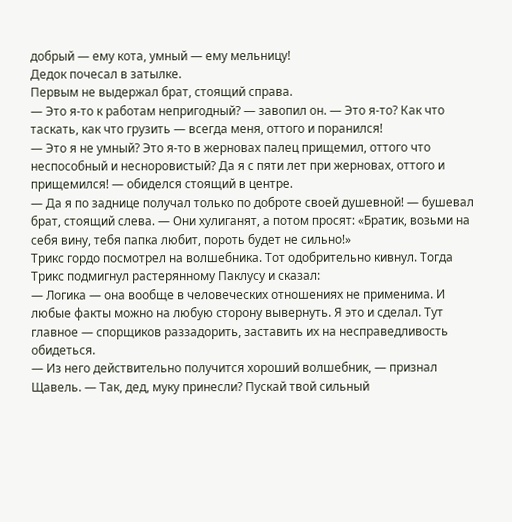добрый — ему кота, умный — ему мельницу!
Дедок почесал в затылке.
Первым не выдержал брат, стоящий справа.
— Это я-то к работам непригодный? — завопил он. — Это я-то? Как что таскать, как что грузить — всегда меня, оттого и поранился!
— Это я не умный? Это я-то в жерновах палец прищемил, оттого что неспособный и несноровистый? Да я с пяти лет при жерновах, оттого и прищемился! — обиделся стоящий в центре.
— Да я по заднице получал только по доброте своей душевной! — бушевал брат, стоящий слева. — Они хулиганят, а потом просят: «Братик, возьми на себя вину, тебя папка любит, пороть будет не сильно!»
Трикс гордо посмотрел на волшебника. Тот одобрительно кивнул. Тогда Трикс подмигнул растерянному Паклусу и сказал:
— Логика — она вообще в человеческих отношениях не применима. И любые факты можно на любую сторону вывернуть. Я это и сделал. Тут главное — спорщиков раззадорить, заставить их на несправедливость обидеться.
— Из него действительно получится хороший волшебник, — признал Щавель. — Так, дед, муку принесли? Пускай твой сильный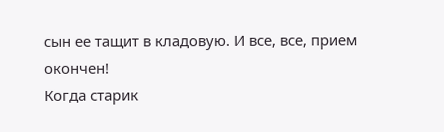сын ее тащит в кладовую. И все, все, прием окончен!
Когда старик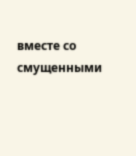вместе со смущенными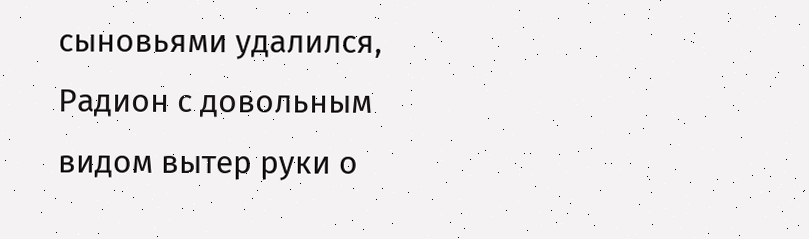сыновьями удалился, Радион с довольным видом вытер руки о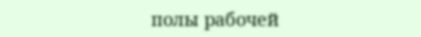полы рабочей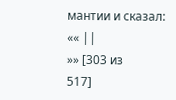мантии и сказал:
«« ||
»» [303 из
517]